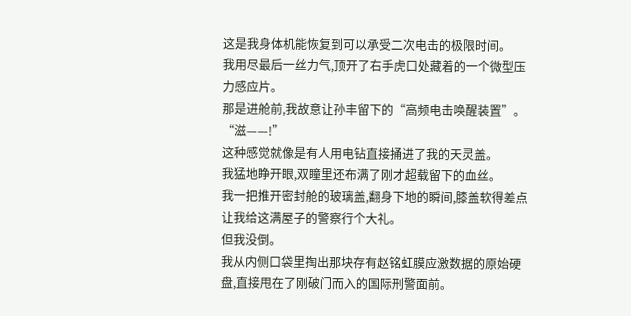这是我身体机能恢复到可以承受二次电击的极限时间。
我用尽最后一丝力气,顶开了右手虎口处藏着的一个微型压力感应片。
那是进舱前,我故意让孙丰留下的“高频电击唤醒装置”。
“滋——!”
这种感觉就像是有人用电钻直接捅进了我的天灵盖。
我猛地睁开眼,双瞳里还布满了刚才超载留下的血丝。
我一把推开密封舱的玻璃盖,翻身下地的瞬间,膝盖软得差点让我给这满屋子的警察行个大礼。
但我没倒。
我从内侧口袋里掏出那块存有赵铭虹膜应激数据的原始硬盘,直接甩在了刚破门而入的国际刑警面前。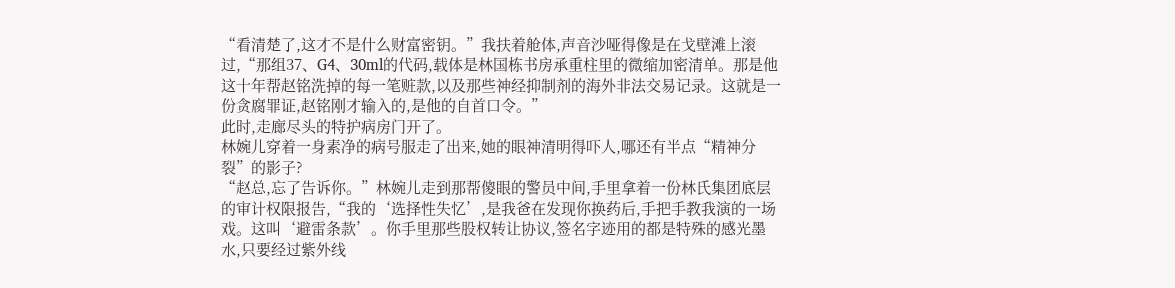“看清楚了,这才不是什么财富密钥。”我扶着舱体,声音沙哑得像是在戈壁滩上滚过,“那组37、G4、30ml的代码,载体是林国栋书房承重柱里的微缩加密清单。那是他这十年帮赵铭洗掉的每一笔赃款,以及那些神经抑制剂的海外非法交易记录。这就是一份贪腐罪证,赵铭刚才输入的,是他的自首口令。”
此时,走廊尽头的特护病房门开了。
林婉儿穿着一身素净的病号服走了出来,她的眼神清明得吓人,哪还有半点“精神分裂”的影子?
“赵总,忘了告诉你。”林婉儿走到那帮傻眼的警员中间,手里拿着一份林氏集团底层的审计权限报告,“我的‘选择性失忆’,是我爸在发现你换药后,手把手教我演的一场戏。这叫‘避雷条款’。你手里那些股权转让协议,签名字迹用的都是特殊的感光墨水,只要经过紫外线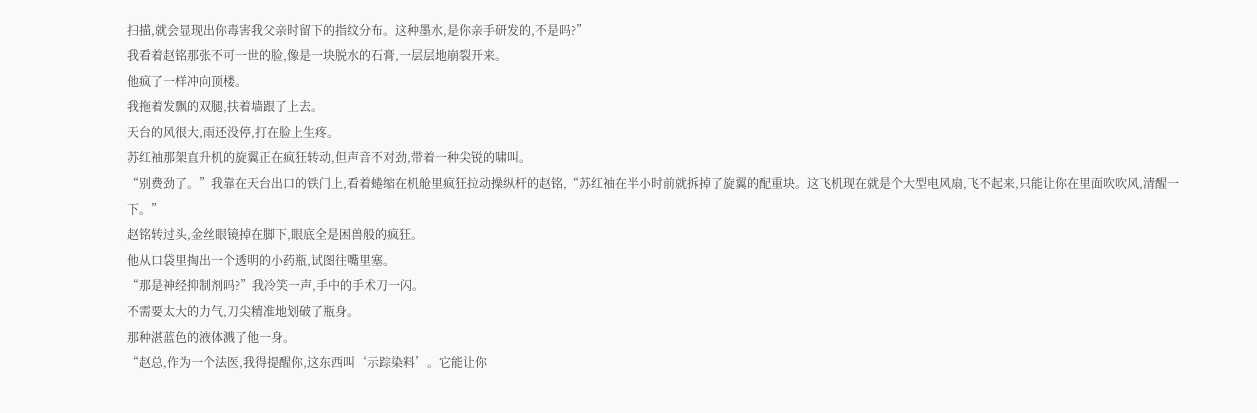扫描,就会显现出你毒害我父亲时留下的指纹分布。这种墨水,是你亲手研发的,不是吗?”
我看着赵铭那张不可一世的脸,像是一块脱水的石膏,一层层地崩裂开来。
他疯了一样冲向顶楼。
我拖着发飘的双腿,扶着墙跟了上去。
天台的风很大,雨还没停,打在脸上生疼。
苏红袖那架直升机的旋翼正在疯狂转动,但声音不对劲,带着一种尖锐的啸叫。
“别费劲了。”我靠在天台出口的铁门上,看着蜷缩在机舱里疯狂拉动操纵杆的赵铭,“苏红袖在半小时前就拆掉了旋翼的配重块。这飞机现在就是个大型电风扇,飞不起来,只能让你在里面吹吹风,清醒一下。”
赵铭转过头,金丝眼镜掉在脚下,眼底全是困兽般的疯狂。
他从口袋里掏出一个透明的小药瓶,试图往嘴里塞。
“那是神经抑制剂吗?”我冷笑一声,手中的手术刀一闪。
不需要太大的力气,刀尖精准地划破了瓶身。
那种湛蓝色的液体溅了他一身。
“赵总,作为一个法医,我得提醒你,这东西叫‘示踪染料’。它能让你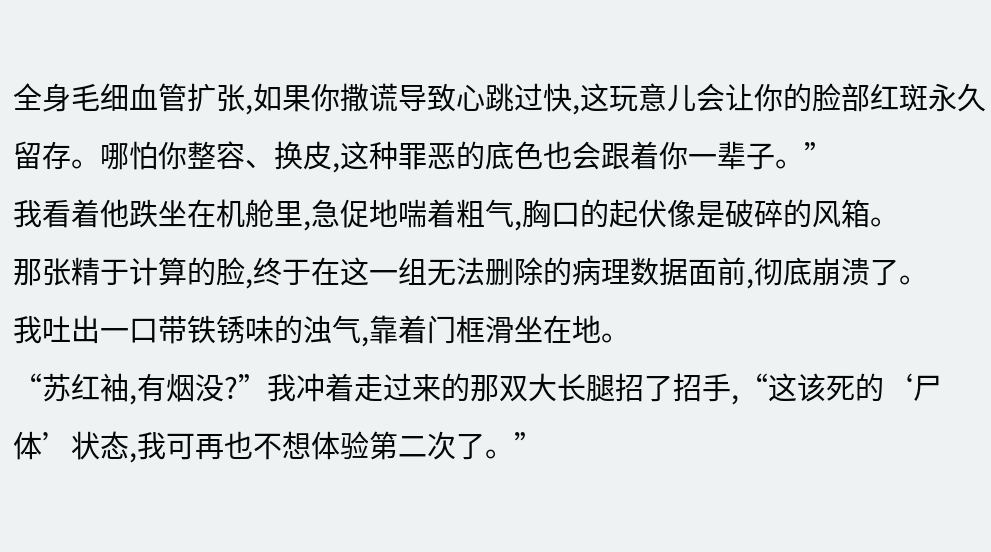全身毛细血管扩张,如果你撒谎导致心跳过快,这玩意儿会让你的脸部红斑永久留存。哪怕你整容、换皮,这种罪恶的底色也会跟着你一辈子。”
我看着他跌坐在机舱里,急促地喘着粗气,胸口的起伏像是破碎的风箱。
那张精于计算的脸,终于在这一组无法删除的病理数据面前,彻底崩溃了。
我吐出一口带铁锈味的浊气,靠着门框滑坐在地。
“苏红袖,有烟没?”我冲着走过来的那双大长腿招了招手,“这该死的‘尸体’状态,我可再也不想体验第二次了。”